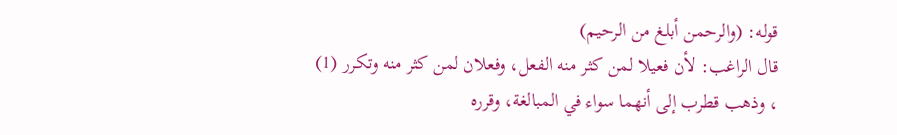قوله: (والرحمن أبلغ من الرحيم)
قال الراغب: لأن فعيلا لمن كثر منه الفعل، وفعلان لمن كثر منه وتكرر (1) ، وذهب قطرب إلى أنهما سواء في المبالغة، وقرره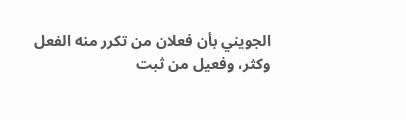الجويني بأن فعلان من تكرر منه الفعل وكثر، وفعيل من ثبت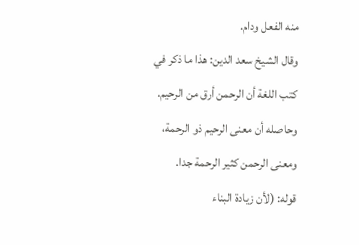منه الفعل ودام.
وقال الشيخ سعد الدين: هذا ما ذكر في كتب اللغة أن الرحمن أرق من الرحيم. وحاصله أن معنى الرحيم ذو الرحمة، ومعنى الرحمن كثير الرحمة جدا.
قوله: (لأن زيادة البناء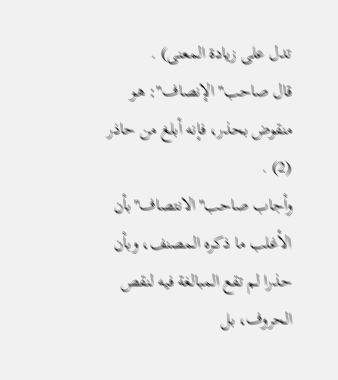تدل على زيادة المعنى) .
قال صاحب"الإنصاف": هو منقوض بحذر، فإنه أبلغ من حاذر (2) .
وأجاب صاحب"الانتصاف"بأن الأغلب ما ذكره المصنف، وبأن حذرا لم تقع المبالغة فيه لنقص الحروف، بل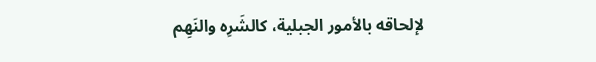لإلحاقه بالأمور الجبلية، كالشَرِه والنَهِم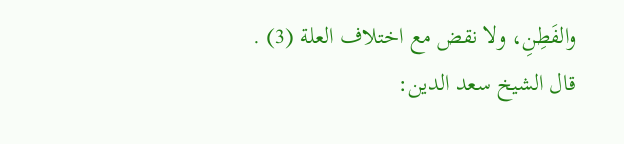والفَطِنِ، ولا نقض مع اختلاف العلة (3) .
قال الشيخ سعد الدين: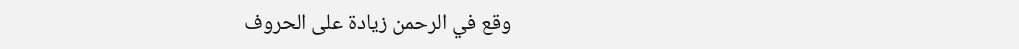وقع في الرحمن زيادة على الحروف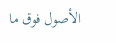الأصول فوق ما